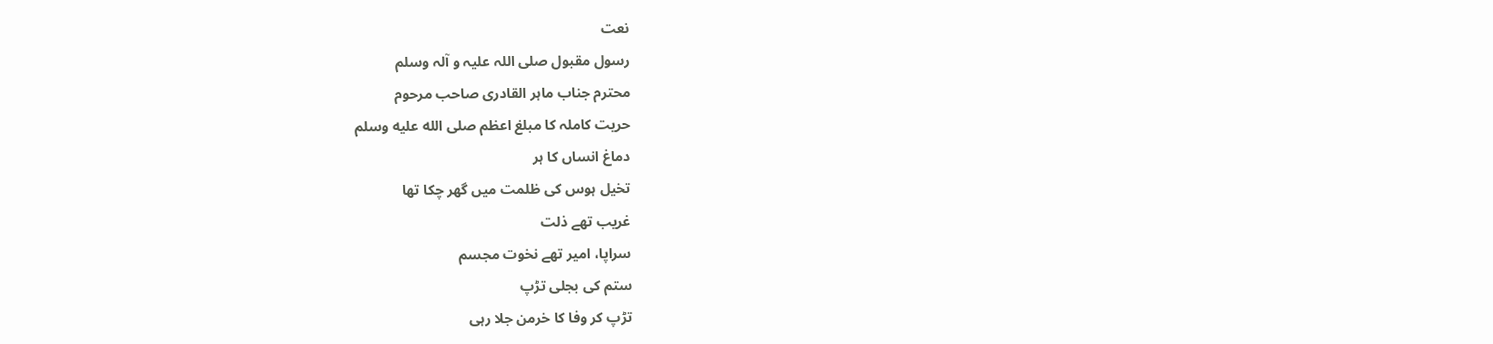نعت
رسول مقبول صلی اللہ علیہ و آلہ وسلم
محترم جناب ماہر القادری صاحب مرحوم
حریت کاملہ کا مبلغ اعظم صلى الله عليه وسلم
دماغ انساں کا ہر
تخیل ہوس کی ظلمت میں گھر چکا تھا
غریب تھے ذلت
سراپا، امیر تھے نخوت مجسم
ستم کی بجلی تڑپ
تڑپ کر وفا کا خرمن جلا رہی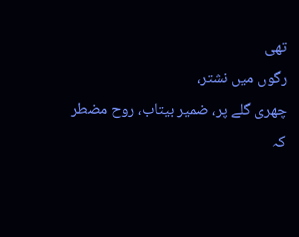تھی
رگوں میں نشتر،
چھری گلے پر، ضمیر بیتاب، روح مضطر
کہ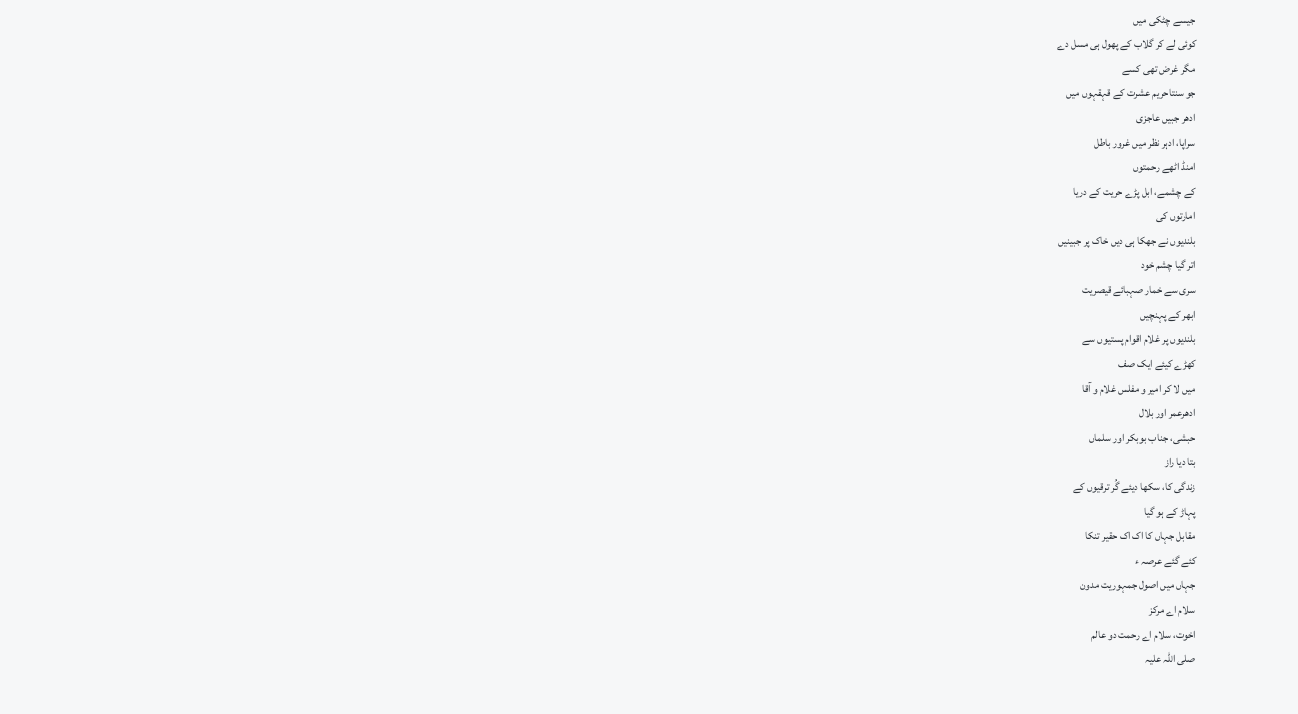جیسے چٹکی میں
کوئی لے کر گلاب کے پھول ہی مسل دے
مگر غرض تھی کسے
جو سنتاحریم عشرت کے قہقہوں میں
ادھر جبیں عاجزی
سراپا، ادہر نظر میں غرور باطل
امنڈ اٹھے رحمتوں
کے چشمے، ابل پڑے حریت کے دریا
امارتوں کی
بلندیوں نے جھکا ہی دیں خاک پر جبینیں
اتر گیا چشم خود
سری سے خمار صہبائے قیصریت
ابھر کے پہنچیں
بلندیوں پر غلام اقوام پستیوں سے
کھڑے کیئے ایک صف
میں لا کر امیر و مفلس غلام و آقا
ادھرعمر اور بلال
حبشی، جناب بوبکر اور سلماں
بتا دیا راز
زندگی کا، سکھا دیئے گُر ترقیوں کے
پہاڑ کے ہو گیا
مقابل جہاں کا اک اک حقیر تنکا
کئے گئے عرصہ ء
جہاں میں اصول جمہوریت مدون
سلام اے مرکز
اخوت، سلام اے رحمت دو عالم
صلی اللہ علیہ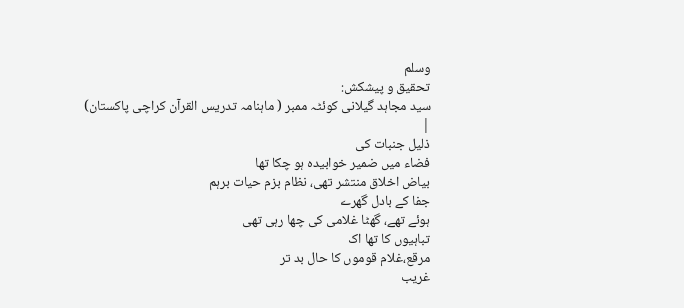وسلم
تحقیق و پیشکش:
سید مجاہد گیلانی کوئٹہ ممبر ( ماہنامہ تدریس القرآن کراچی پاکستان)
|
ذلیل جنبات کی
فضاء میں ضمیر خوابیدہ ہو چکا تھا
بیاض اخلاق منتشر تھی، نظام بزم حیات برہم
جفا کے بادل گھرے
ہوئے تھے، گھٹا غلامی کی چھا رہی تھی
تباہیوں کا تھا اک
مرقع،غلام قوموں کا حال بد تر
غریب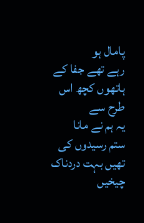پامال ہو
رہے تھے جفا کے ہاتھوں کچھ اس طرح سے
یہ ہم نے مانا
ستم رسیدوں کی تھیں بہت دردناک چیخیں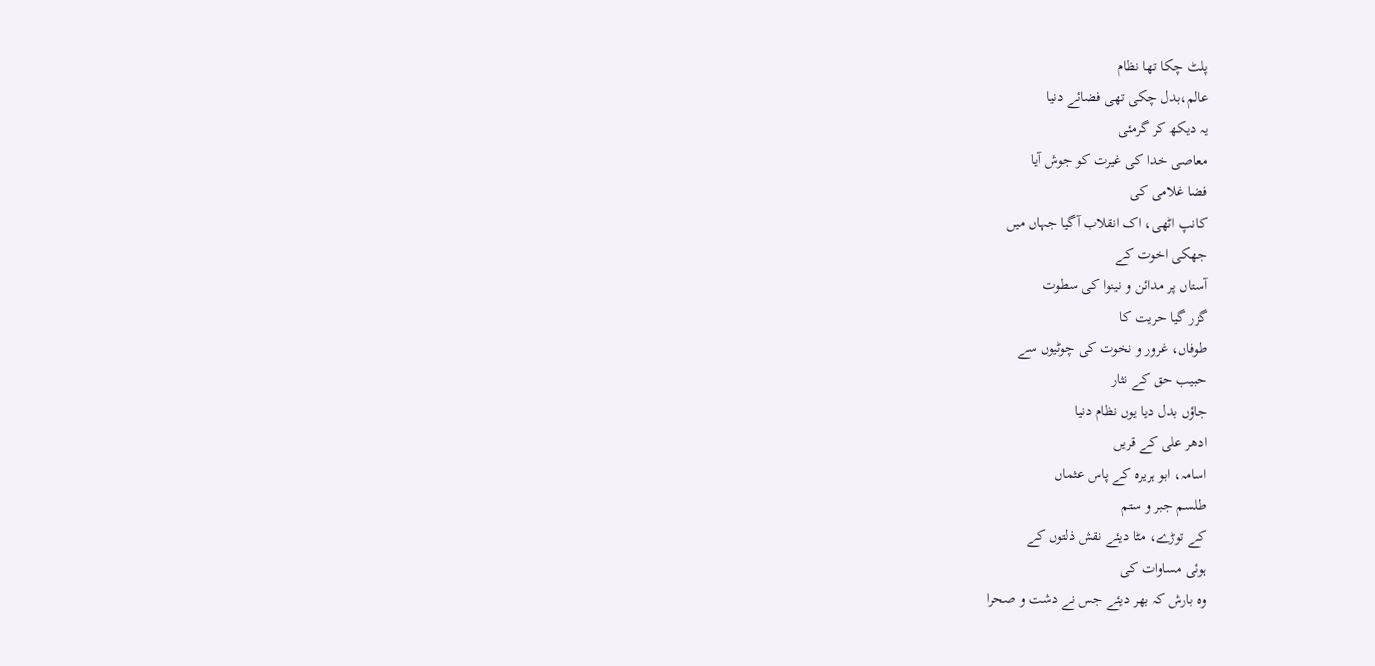پلٹ چکا تھا نظام
عالم،بدل چکی تھی فضائے دنیا
یہ دیکھ کر گرمئی
معاصی خدا کی غیرت کو جوش آیا
فضا غلامی کی
کانپ اٹھی، اک انقلاب آگیا جہاں میں
جھکی اخوت کے
آستاں پر مدائن و نینوا کی سطوت
گزر گیا حریت کا
طوفاں، غرور و نخوت کی چوٹیوں سے
حبیب حق کے نثار
جاؤں بدل دیا یوں نظام دنیا
ادھر علی کے قریں
اسامہ، ابو ہریرہ کے پاس عثماں
طلسم جبر و ستم
کے توڑے، مٹا دیئے نقش ذلتوں کے
ہوئی مساوات کی
وہ بارش کہ بھر دیئے جس نے دشت و صحرا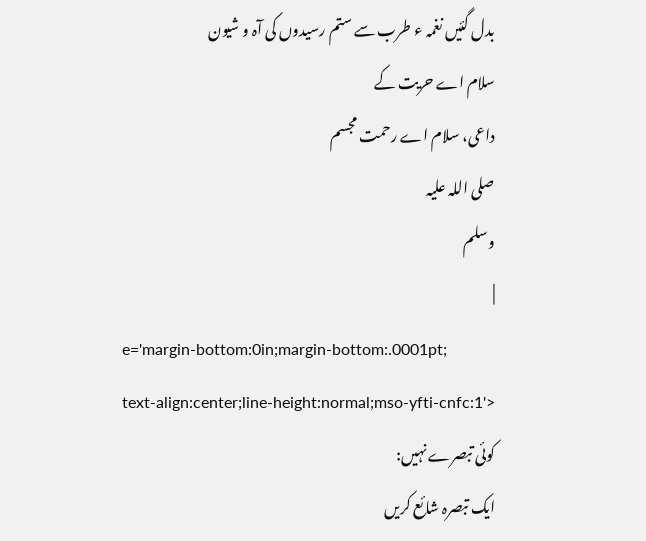بدل گئیں نغمہ ء طرب سے ستم رسیدوں کی آہ و شیون
سلام اے حریت کے
داعی، سلام اے رحمت مجسم
صلی اللہ علیہ
وسلم
|
e='margin-bottom:0in;margin-bottom:.0001pt;
text-align:center;line-height:normal;mso-yfti-cnfc:1'>
کوئی تبصرے نہیں:
ایک تبصرہ شائع کریں